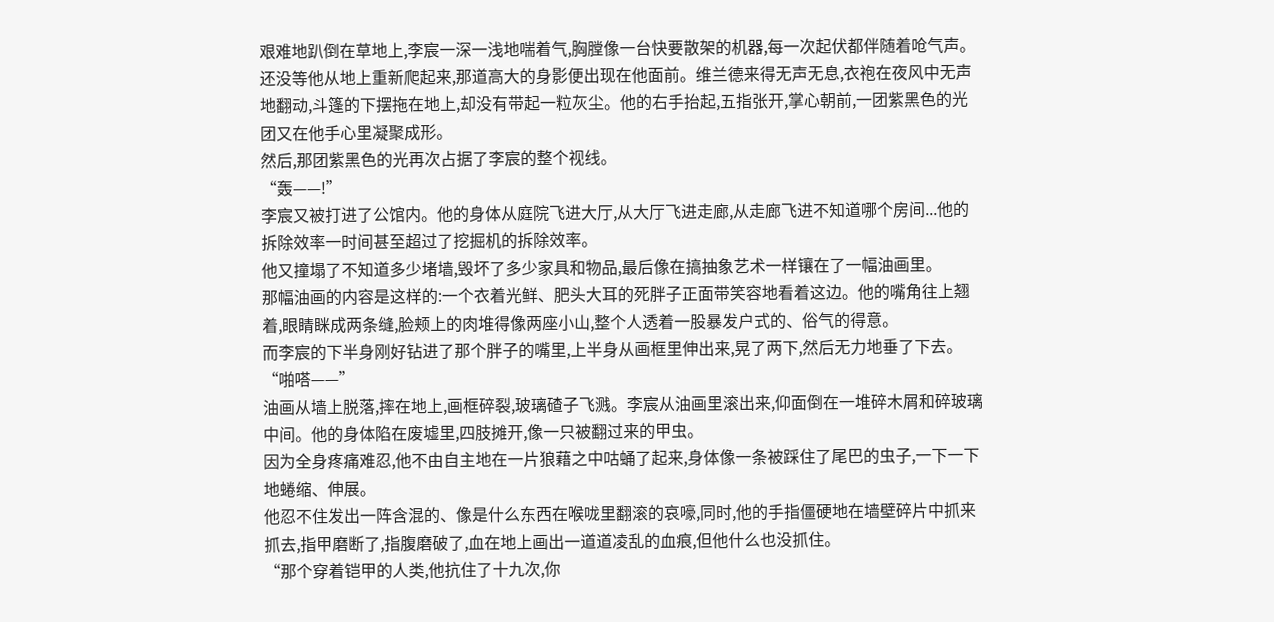艰难地趴倒在草地上,李宸一深一浅地喘着气,胸膛像一台快要散架的机器,每一次起伏都伴随着呛气声。
还没等他从地上重新爬起来,那道高大的身影便出现在他面前。维兰德来得无声无息,衣袍在夜风中无声地翻动,斗篷的下摆拖在地上,却没有带起一粒灰尘。他的右手抬起,五指张开,掌心朝前,一团紫黑色的光团又在他手心里凝聚成形。
然后,那团紫黑色的光再次占据了李宸的整个视线。
“轰——!”
李宸又被打进了公馆内。他的身体从庭院飞进大厅,从大厅飞进走廊,从走廊飞进不知道哪个房间...他的拆除效率一时间甚至超过了挖掘机的拆除效率。
他又撞塌了不知道多少堵墙,毁坏了多少家具和物品,最后像在搞抽象艺术一样镶在了一幅油画里。
那幅油画的内容是这样的:一个衣着光鲜、肥头大耳的死胖子正面带笑容地看着这边。他的嘴角往上翘着,眼睛眯成两条缝,脸颊上的肉堆得像两座小山,整个人透着一股暴发户式的、俗气的得意。
而李宸的下半身刚好钻进了那个胖子的嘴里,上半身从画框里伸出来,晃了两下,然后无力地垂了下去。
“啪嗒——”
油画从墙上脱落,摔在地上,画框碎裂,玻璃碴子飞溅。李宸从油画里滚出来,仰面倒在一堆碎木屑和碎玻璃中间。他的身体陷在废墟里,四肢摊开,像一只被翻过来的甲虫。
因为全身疼痛难忍,他不由自主地在一片狼藉之中咕蛹了起来,身体像一条被踩住了尾巴的虫子,一下一下地蜷缩、伸展。
他忍不住发出一阵含混的、像是什么东西在喉咙里翻滚的哀嚎,同时,他的手指僵硬地在墙壁碎片中抓来抓去,指甲磨断了,指腹磨破了,血在地上画出一道道凌乱的血痕,但他什么也没抓住。
“那个穿着铠甲的人类,他抗住了十九次,你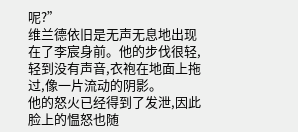呢?”
维兰德依旧是无声无息地出现在了李宸身前。他的步伐很轻,轻到没有声音,衣袍在地面上拖过,像一片流动的阴影。
他的怒火已经得到了发泄,因此脸上的愠怒也随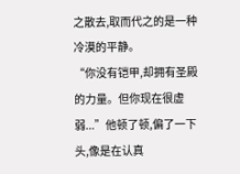之散去,取而代之的是一种冷漠的平静。
“你没有铠甲,却拥有圣殿的力量。但你现在很虚弱...”他顿了顿,偏了一下头,像是在认真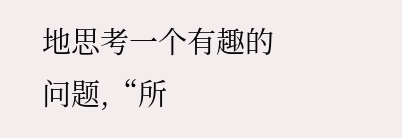地思考一个有趣的问题,“所